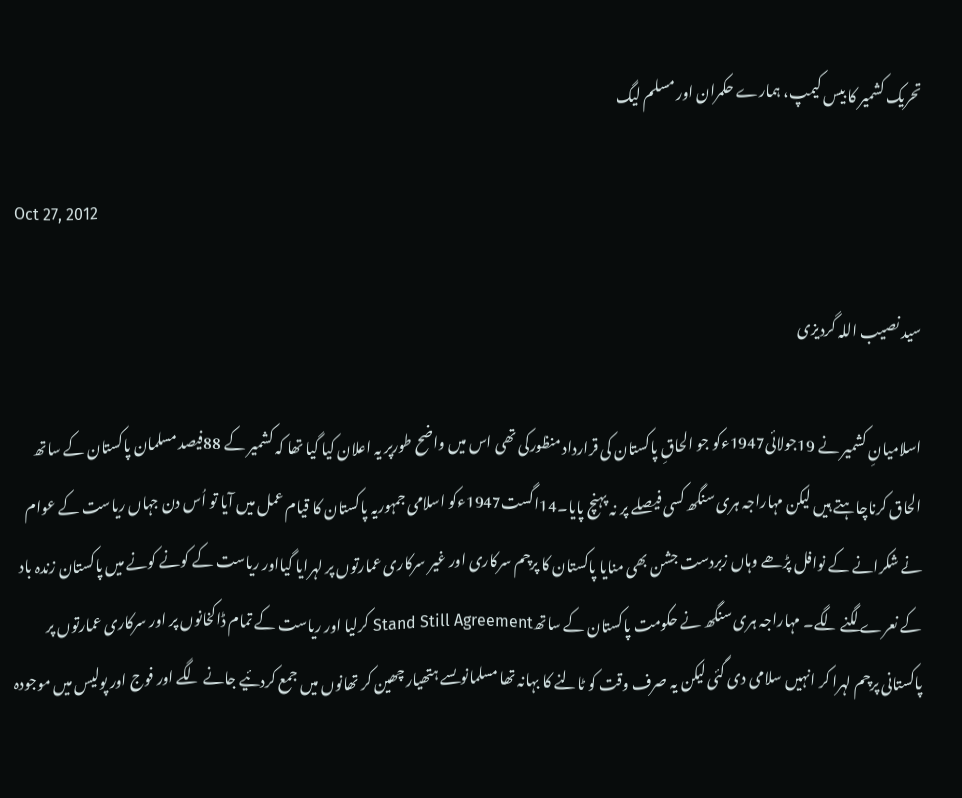تحریک کشمیر کا بیس کیمپ، ہمارے حکمران اور مسلم لیگ

Oct 27, 2012

سید نصیب اللہ گردیزی

اسلامیانِ کشمیر نے 19جولائی1947ءکو جو الحاقِ پاکستان کی قرارداد منظورکی تھی اس میں واضح طورپر یہ اعلان کیا گیا تھا کہ کشمیر کے 88فیصد مسلمان پاکستان کے ساتھ الحاق کرناچاہتے ہیں لیکن مہاراجہ ہری سنگھ کسی فیصلے پر نہ پہنچ پایا۔14اگست1947ءکو اسلامی جمہوریہ پاکستان کا قیام عمل میں آیا تو اُس دن جہاں ریاست کے عوام نے شکرانے کے نوافل پڑھے وہاں زبردست جشن بھی منایا پاکستان کا پرچم سرکاری اور غیر سرکاری عمارتوں پر لہرایا گیااور ریاست کے کونے کونے میں پاکستان زندہ باد کے نعرے لگنے لگے۔ مہاراجہ ہری سنگھ نے حکومت پاکستان کے ساتھStand Still Agreement کرلیا اور ریاست کے تمام ڈاکخانوں پر اور سرکاری عمارتوں پر پاکستانی پرچم لہرا کر انہیں سلامی دی گئی لیکن یہ صرف وقت کو ٹالنے کا بہانہ تھا مسلمانوںسے ہتھیار چھین کر تھانوں میں جمع کردئیے جانے لگے اور فوج اور پولیس میں موجودہ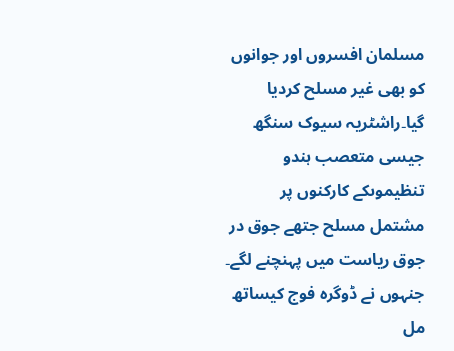مسلمان افسروں اور جوانوں کو بھی غیر مسلح کردیا گیا۔راشٹریہ سیوک سنگھ جیسی متعصب ہندو تنظیموںکے کارکنوں پر مشتمل مسلح جتھے جوق در جوق ریاست میں پہنچنے لگے۔ جنہوں نے ڈوگرہ فوج کیساتھ مل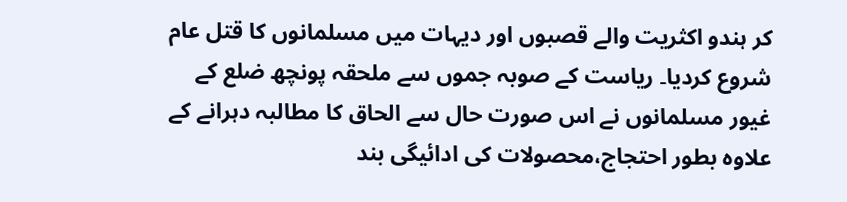کر ہندو اکثریت والے قصبوں اور دیہات میں مسلمانوں کا قتل عام شروع کردیا۔ ریاست کے صوبہ جموں سے ملحقہ پونچھ ضلع کے غیور مسلمانوں نے اس صورت حال سے الحاق کا مطالبہ دہرانے کے علاوہ بطور احتجاج،محصولات کی ادائیگی بند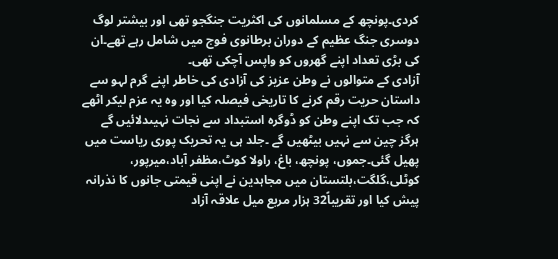کردی۔پونچھ کے مسلمانوں کی اکثریت جنگجو تھی اور بیشتر لوگ دوسری جنگ عظیم کے دوران برطانوی فوج میں شامل رہے تھے۔ان کی بڑی تعداد اپنے گھروں کو واپس آچکی تھی۔
آزادی کے متوالوں نے وطن عزیز کی آزادی کی خاطر اپنے گرم لہو سے داستان حریت رقم کرنے کا تاریخی فیصلہ کیا اور وہ یہ عزم لیکر اٹھے کہ جب تک اپنے وطن کو ڈوگرہ استبداد سے نجات نہیںدلائیں گے ہرگز چین سے نہیں بیٹھیں گے ۔جلد ہی یہ تحریک پوری ریاست میں پھیل گئی۔جموں، پونچھ، باغ، راولا کوٹ،مظفر آباد،میرپور، کوٹلی،گلگت،بلتستان میں مجاہدین نے اپنی قیمتی جانوں کا نذرانہ پیش کیا اور تقریباً32 ہزار مربع میل علاقہ آزاد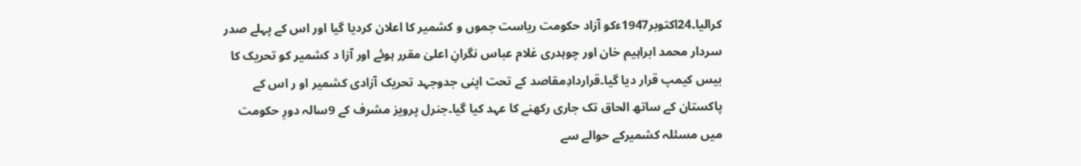کرالیا۔24اکتوبر1947ءکو آزاد حکومت ریاست جموں و کشمیر کا اعلان کردیا گیا اور اس کے پہلے صدر سردار محمد ابراہیم خان اور چوہدری غلام عباس نگرانِ اعلیٰ مقرر ہوئے اور آزا د کشمیر کو تحریک کا بیس کیمپ قرار دیا گیا۔قراردادِمقاصد کے تحت اپنی جدوجہد تحریک آزادی کشمیر او ر اس کے پاکستان کے ساتھ الحاق تک جاری رکھنے کا عہد کیا گیا۔جنرل پرویز مشرف کے 9سالہ دورِ حکومت میں مسئلہ کشمیرکے حوالے سے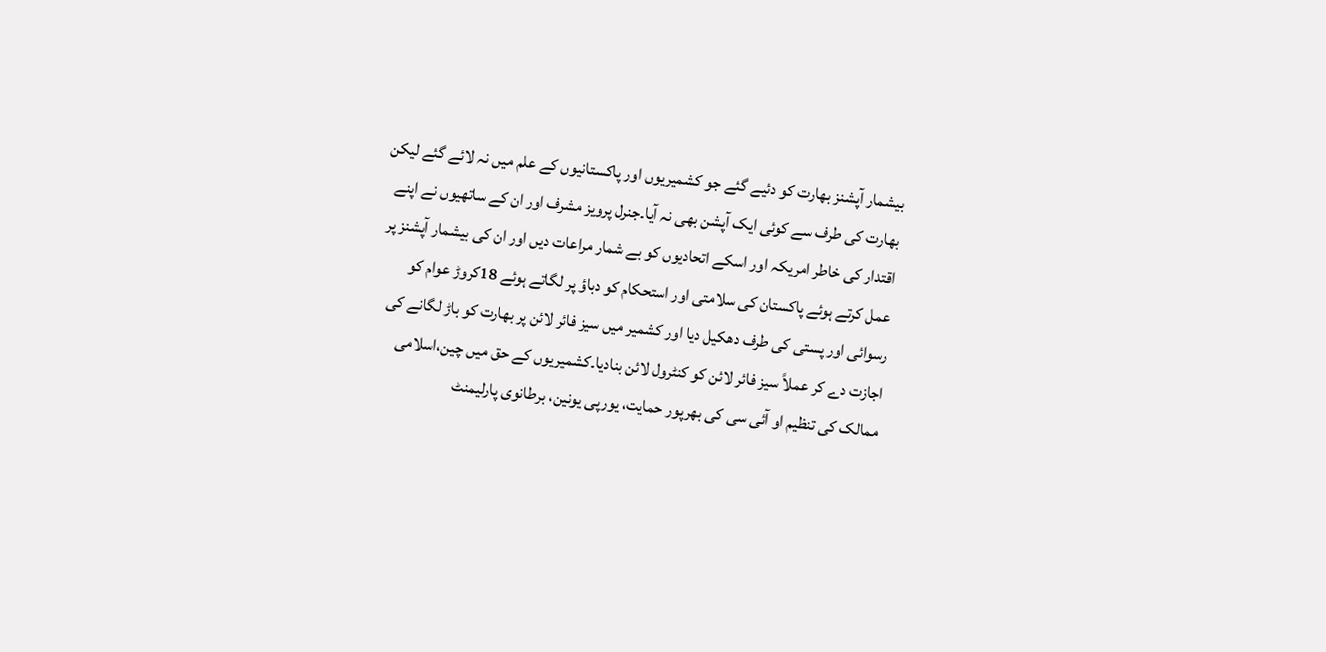بیشمار آپشنز بھارت کو دئیے گئے جو کشمیریوں اور پاکستانیوں کے علم میں نہ لائے گئے لیکن بھارت کی طرف سے کوئی ایک آپشن بھی نہ آیا۔جنرل پرویز مشرف اور ان کے ساتھیوں نے اپنے اقتدار کی خاطر امریکہ اور اسکے اتحادیوں کو بے شمار مراعات دیں اور ان کی بیشمار آپشنز پر عمل کرتے ہوئے پاکستان کی سلامتی اور استحکام کو دباؤ پر لگاتے ہوئے 18کروڑ عوام کو رسوائی اور پستی کی طرف دھکیل دیا اور کشمیر میں سیز فائر لائن پر بھارت کو باڑ لگانے کی اجازت دے کر عملاً سیز فائر لائن کو کنٹرول لائن بنادیا۔کشمیریوں کے حق میں چین،اسلامی ممالک کی تنظیم او آئی سی کی بھرپور حمایت، یورپی یونین، برطانوی پارلیمنٹ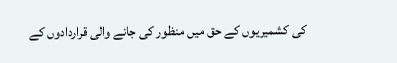کی کشمیریوں کے حق میں منظور کی جانے والی قراردادوں کے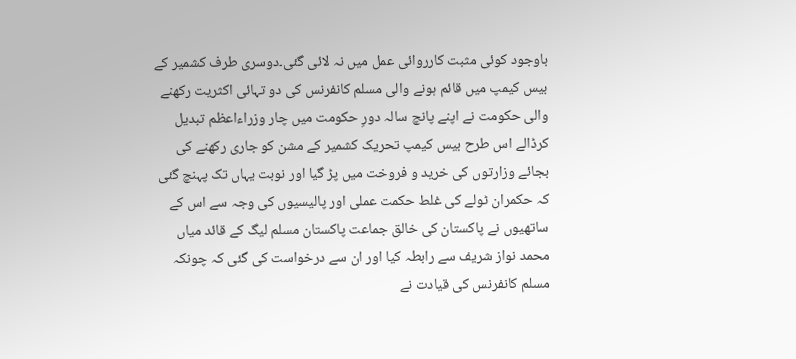باوجود کوئی مثبت کارروائی عمل میں نہ لائی گئی۔دوسری طرف کشمیر کے بیس کیمپ میں قائم ہونے والی مسلم کانفرنس کی دو تہائی اکثریت رکھنے والی حکومت نے اپنے پانچ سالہ دورِ حکومت میں چار وزراءاعظم تبدیل کرڈالے اس طرح بیس کیمپ تحریک کشمیر کے مشن کو جاری رکھنے کی بجائے وزارتوں کی خرید و فروخت میں پڑ گیا اور نوبت یہاں تک پہنچ گئی کہ حکمران ٹولے کی غلط حکمت عملی اور پالیسیوں کی وجہ سے اس کے ساتھیوں نے پاکستان کی خالق جماعت پاکستان مسلم لیگ کے قائد میاں محمد نواز شریف سے رابطہ کیا اور ان سے درخواست کی گئی کہ چونکہ مسلم کانفرنس کی قیادت نے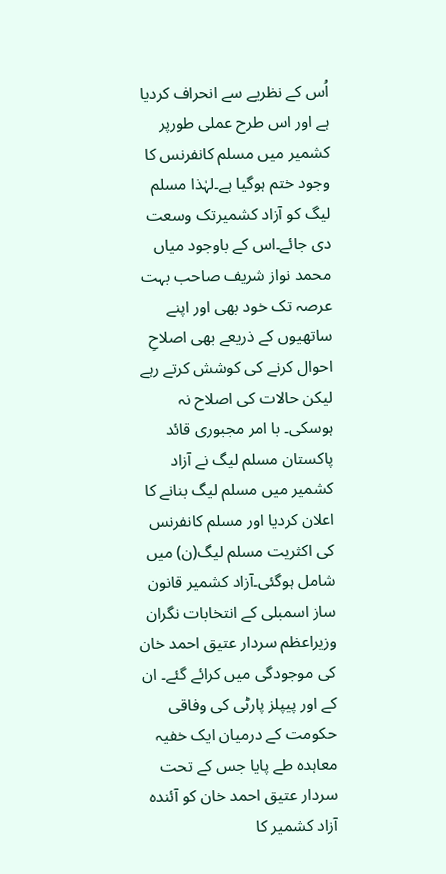اُس کے نظریے سے انحراف کردیا ہے اور اس طرح عملی طورپر کشمیر میں مسلم کانفرنس کا وجود ختم ہوگیا ہے۔لہٰذا مسلم لیگ کو آزاد کشمیرتک وسعت دی جائے۔اس کے باوجود میاں محمد نواز شریف صاحب بہت عرصہ تک خود بھی اور اپنے ساتھیوں کے ذریعے بھی اصلاحِ احوال کرنے کی کوشش کرتے رہے لیکن حالات کی اصلاح نہ ہوسکی۔ با امر مجبوری قائد پاکستان مسلم لیگ نے آزاد کشمیر میں مسلم لیگ بنانے کا اعلان کردیا اور مسلم کانفرنس کی اکثریت مسلم لیگ(ن) میں شامل ہوگئی۔آزاد کشمیر قانون ساز اسمبلی کے انتخابات نگران وزیراعظم سردار عتیق احمد خان کی موجودگی میں کرائے گئے۔ ان کے اور پیپلز پارٹی کی وفاقی حکومت کے درمیان ایک خفیہ معاہدہ طے پایا جس کے تحت سردار عتیق احمد خان کو آئندہ آزاد کشمیر کا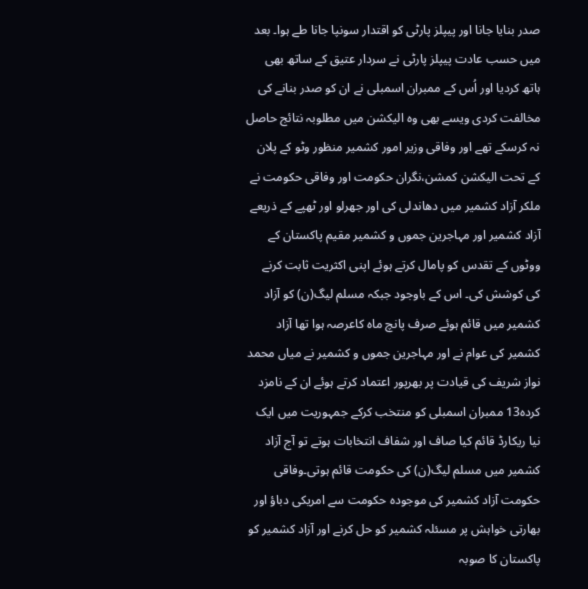صدر بنایا جانا اور پیپلز پارٹی کو اقتدار سونپا جانا طے ہوا۔ بعد میں حسب عادت پیپلز پارٹی نے سردار عتیق کے ساتھ بھی ہاتھ کردیا اور اُس کے ممبران اسمبلی نے ان کو صدر بنانے کی مخالفت کردی ویسے بھی وہ الیکشن میں مطلوبہ نتائج حاصل نہ کرسکے تھے اور وفاقی وزیر امور کشمیر منظور وٹو کے پلان کے تحت الیکشن کمشن،نگران حکومت اور وفاقی حکومت نے ملکر آزاد کشمیر میں دھاندلی کی اور جھرلو اور ٹھپے کے ذریعے آزاد کشمیر اور مہاجرین جموں و کشمیر مقیم پاکستان کے ووٹوں کے تقدس کو پامال کرتے ہوئے اپنی اکثریت ثابت کرنے کی کوشش کی۔ اس کے باوجود جبکہ مسلم لیگ(ن) کو آزاد کشمیر میں قائم ہوئے صرف پانچ ماہ کاعرصہ ہوا تھا آزاد کشمیر کی عوام نے اور مہاجرین جموں و کشمیر نے میاں محمد نواز شریف کی قیادت پر بھرپور اعتماد کرتے ہوئے ان کے نامزد کردہ13 ممبران اسمبلی کو منتخب کرکے جمہوریت میں ایک نیا ریکارڈ قائم کیا صاف اور شفاف انتخابات ہوتے تو آج آزاد کشمیر میں مسلم لیگ(ن) کی حکومت قائم ہوتی۔وفاقی حکومت آزاد کشمیر کی موجودہ حکومت سے امریکی دباؤ اور بھارتی خواہش پر مسئلہ کشمیر کو حل کرنے اور آزاد کشمیر کو پاکستان کا صوبہ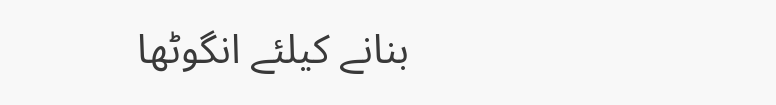بنانے کیلئے انگوٹھا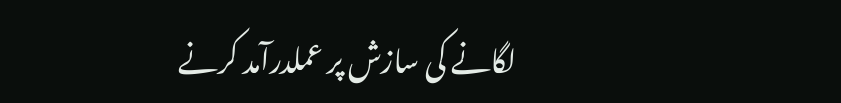لگانے کی سازش پر عملدرآمد کرنے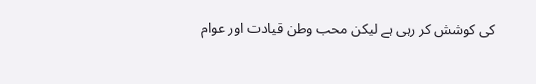کی کوشش کر رہی ہے لیکن محب وطن قیادت اور عوام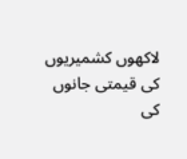لاکھوں کشمیریوں کی قیمتی جانوں کی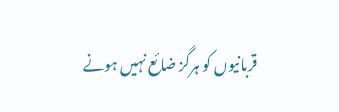قربانیوں کو ہرگز ضائع نہیں ہونے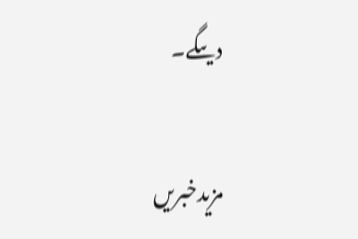دیںگے۔

مزیدخبریں